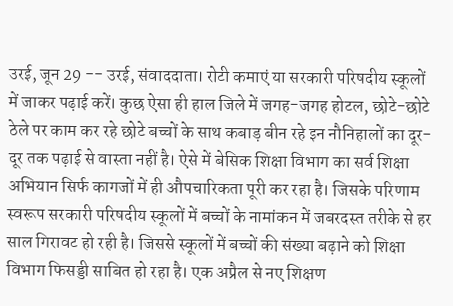उरई, जून 29 -- उरई, संवाददाता। रोटी कमाएं या सरकारी परिषदीय स्कूलों में जाकर पढ़ाई करें। कुछ ऐसा ही हाल जिले में जगह-जगह होटल, छोटे-छोटे ठेले पर काम कर रहे छोटे बच्चों के साथ कबाड़ बीन रहे इन नौनिहालों का दूर-दूर तक पढ़ाई से वास्ता नहीं है। ऐसे में बेसिक शिक्षा विभाग का सर्व शिक्षा अभियान सिर्फ कागजों में ही औपचारिकता पूरी कर रहा है। जिसके परिणाम स्वरूप सरकारी परिषदीय स्कूलों में बच्चों के नामांकन में जबरदस्त तरीके से हर साल गिरावट हो रही है। जिससे स्कूलों में बच्चों की संख्या बढ़ाने को शिक्षा विभाग फिसड्डी साबित हो रहा है। एक अप्रैल से नए शिक्षण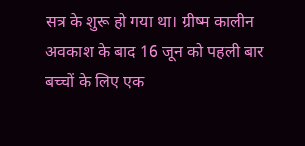सत्र के शुरू हो गया था। ग्रीष्म कालीन अवकाश के बाद 16 जून को पहली बार बच्चों के लिए एक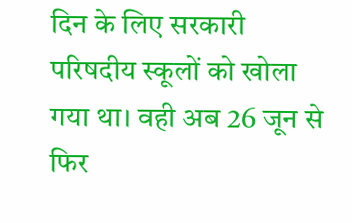दिन के लिए सरकारी परिषदीय स्कूलों को खोला गया था। वही अब 26 जून से फिर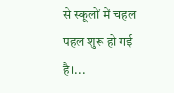से स्कूलों में चहल पहल शुरू हो गई है।...